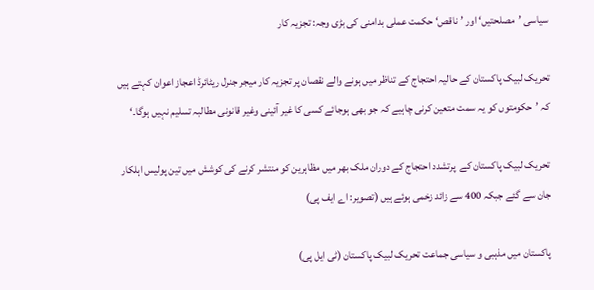سیاسی ’مصلحتیں‘ اور ’ناقص‘ حکمت عملی بدامنی کی بڑی وجہ: تجزیہ کار

تحریک لبیک پاکستان کے حالیہ احتجاج کے تناظر میں ہونے والے نقصان پر تجزیہ کار میجر جنرل ریٹائرڈ اعجاز اعوان کہتے ہیں کہ ’حکومتوں کو یہ سمت متعین کرنی چاہیے کہ جو بھی ہوجائے کسی کا غیر آئینی وغیر قانونی مطالبہ تسلیم نہیں ہوگا۔‘

تحریک لبیک پاکستان کے  پرتشدد احتجاج کے دوران ملک بھر میں مظاہرین کو منتشر کرنے کی کوشش میں تین پولیس اہلکار جان سے گئے جبکہ 400 سے زائد زخمی ہوئے ہیں (تصویر: اے ایف پی)

پاکستان میں مذہبی و سیاسی جماعت تحریک لبیک پاکستان (ٹی ایل پی)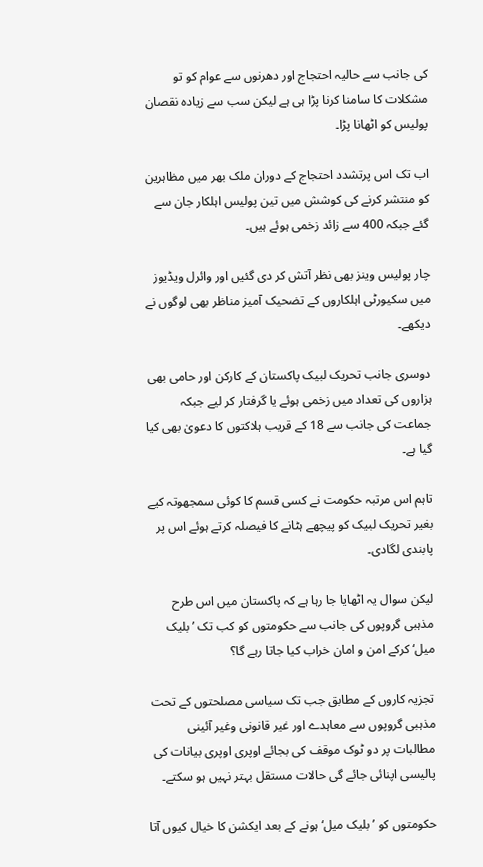کی جانب سے حالیہ احتجاج اور دھرنوں سے عوام کو تو مشکلات کا سامنا کرنا پڑا ہی ہے لیکن سب سے زیادہ نقصان پولیس کو اٹھانا پڑا۔

اب تک اس پرتشدد احتجاج کے دوران ملک بھر میں مظاہرین کو منتشر کرنے کی کوشش میں تین پولیس اہلکار جان سے گئے جبکہ 400 سے زائد زخمی ہوئے ہیں۔

چار پولیس وینز بھی نظر آتش کر دی گئیں اور وائرل ویڈیوز میں سکیورٹی اہلکاروں کے تضحیک آمیز مناظر بھی لوگوں نے دیکھے۔

دوسری جانب تحریک لبیک پاکستان کے کارکن اور حامی بھی ہزاروں کی تعداد میں زخمی ہوئے یا گرفتار کر لیے جبکہ جماعت کی جانب سے 18 کے قریب ہلاکتوں کا دعویٰ بھی کیا گیا ہے۔

تاہم اس مرتبہ حکومت نے کسی قسم کا کوئی سمجھوتہ کیے بغیر تحریک لبیک کو پیچھے ہٹانے کا فیصلہ کرتے ہوئے اس پر پابندی لگادی۔

لیکن سوال یہ اٹھایا جا رہا ہے کہ پاکستان میں اس طرح مذہبی گروپوں کی جانب سے حکومتوں کو کب تک ’بلیک میل‘ کرکے امن و امان خراب کیا جاتا رہے گا؟

تجزیہ کاروں کے مطابق جب تک سیاسی مصلحتوں کے تحت مذہبی گروپوں سے معاہدے اور غیر قانونی وغیر آئینی مطالبات پر دو ٹوک موقف کی بجائے اوپری اوپری بیانات کی پالیسی اپنائی جائے گی حالات مستقل بہتر نہیں ہو سکتے۔

حکومتوں کو ’بلیک میل‘ ہونے کے بعد ایکشن کا خیال کیوں آتا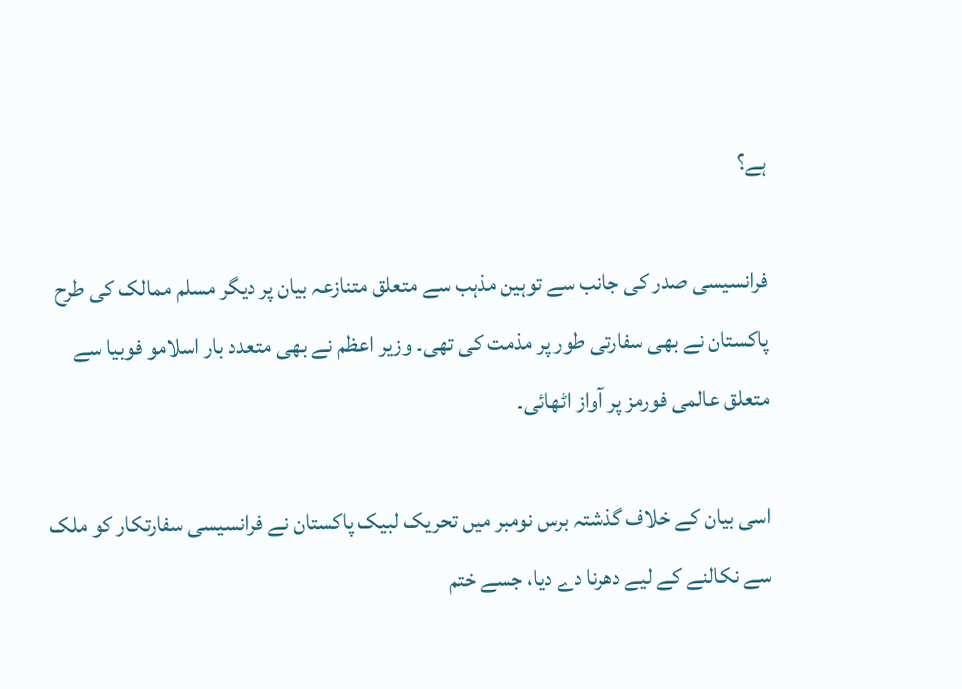ہے؟

فرانسیسی صدر کی جانب سے توہین مذہب سے متعلق متنازعہ بیان پر دیگر مسلم ممالک کی طرح پاکستان نے بھی سفارتی طور پر مذمت کی تھی۔ وزیر اعظم نے بھی متعدد بار اسلامو فوبیا سے متعلق عالمی فورمز پر آواز اٹھائی۔

اسی بیان کے خلاف گذشتہ برس نومبر میں تحریک لبیک پاکستان نے فرانسیسی سفارتکار کو ملک سے نکالنے کے لیے دھرنا دے دیا، جسے ختم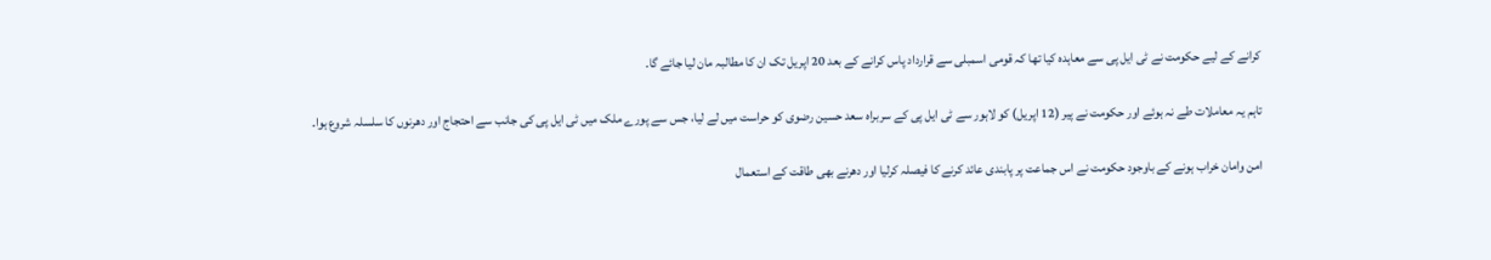کرانے کے لیے حکومت نے ٹی ایل پی سے معاہدہ کیا تھا کہ قومی اسمبلی سے قرارداد پاس کرانے کے بعد 20 اپریل تک ان کا مطالبہ مان لیا جائے گا۔

تاہم یہ معاملات طے نہ ہوئے اور حکومت نے پیر (12 اپریل) کو لاہور سے ٹی ایل پی کے سربراہ سعد حسین رضوی کو حراست میں لے لیا، جس سے پورے ملک میں ٹی ایل پی کی جانب سے احتجاج اور دھرنوں کا سلسلہ شروع ہوا۔

امن وامان خراب ہونے کے باوجود حکومت نے اس جماعت پر پابندی عائد کرنے کا فیصلہ کرلیا اور دھرنے بھی طاقت کے استعمال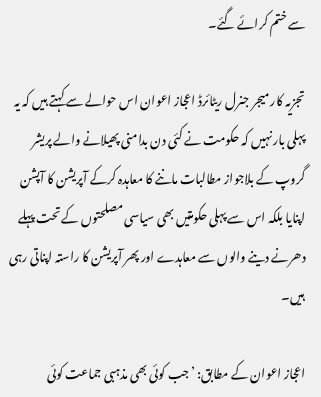سے ختم کرائے گئے۔

تجزیہ کار میجر جنرل ریٹائرڈ اعجاز اعوان اس حوالے سے کہتے ہیں کہ یہ پہلی بار نہیں کہ حکومت نے کئی دن بدامنی پھیلانے والے پریشر گروپ کے بلاجواز مطالبات ماننے کا معاہدہ کرکے آپریشن کا آپشن اپنایا بلکہ اس سے پہلی حکومتیں بھی سیاسی مصلحتوں کے تحت پہلے دھرنے دینے والوں سے معاہدے اور پھر آپریشن کا راستہ اپناتی رہی ہیں۔

اعجاز اعوان کے مطابق: ’جب کوئی بھی مذہبی جماعت کوئی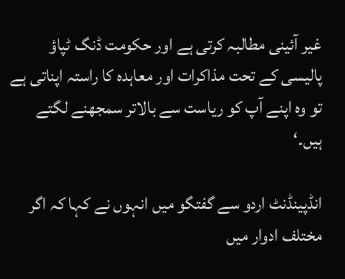غیر آئینی مطالبہ کرتی ہے اور حکومت ڈنگ ٹپاؤ پالیسی کے تحت مذاکرات اور معاہدہ کا راستہ اپناتی ہے تو وہ اپنے آپ کو ریاست سے بالاتر سمجھنے لگتے ہیں۔‘

انڈپینڈنٹ اردو سے گفتگو میں انہوں نے کہا کہ اگر مختلف ادوار میں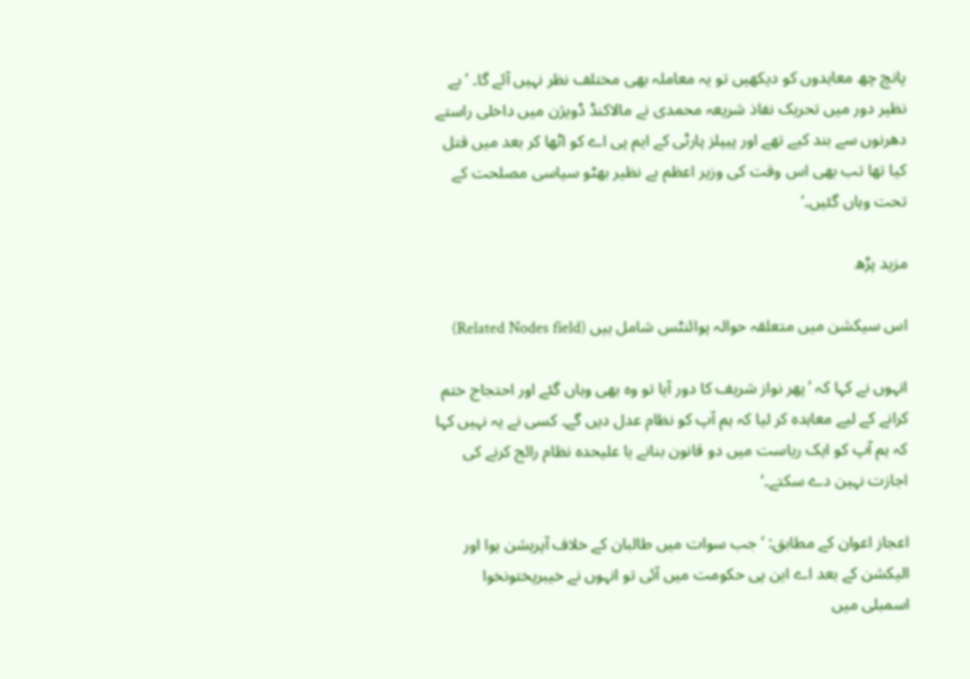پانچ چھ معاہدوں کو دیکھیں تو یہ معاملہ بھی مختلف نظر نہیں آئے گا۔ ’بے نظیر دور میں تحریک نفاذ شریعہ محمدی نے مالاکنڈ ڈویژن میں داخلی راستے دھرنوں سے بند کیے تھے اور پیپلز پارٹی کے ایم پی اے کو اٹھا کر بعد میں قتل کیا تھا تب بھی اس وقت کی وزیر اعظم بے نظیر بھٹو سیاسی مصلحت کے تحت وہاں گئیں۔‘

مزید پڑھ

اس سیکشن میں متعلقہ حوالہ پوائنٹس شامل ہیں (Related Nodes field)

انہوں نے کہا کہ ’پھر نواز شریف کا دور آیا تو وہ بھی وہاں گئے اور احتجاج ختم کرانے کے لیے معاہدہ کر لیا کہ ہم آپ کو نظام عدل دیں گے۔ کسی نے یہ نہیں کہا کہ ہم آپ کو ایک ریاست میں دو قانون بنانے یا علیحدہ نظام رائج کرنے کی اجازت نہین دے سکتے۔‘

اعجاز اعوان کے مطابق: ’جب سوات میں طالبان کے خلاف آپریشن ہوا اور الیکشن کے بعد اے این پی حکومت میں آئی تو انہوں نے خیبرپختونخوا اسمبلی میں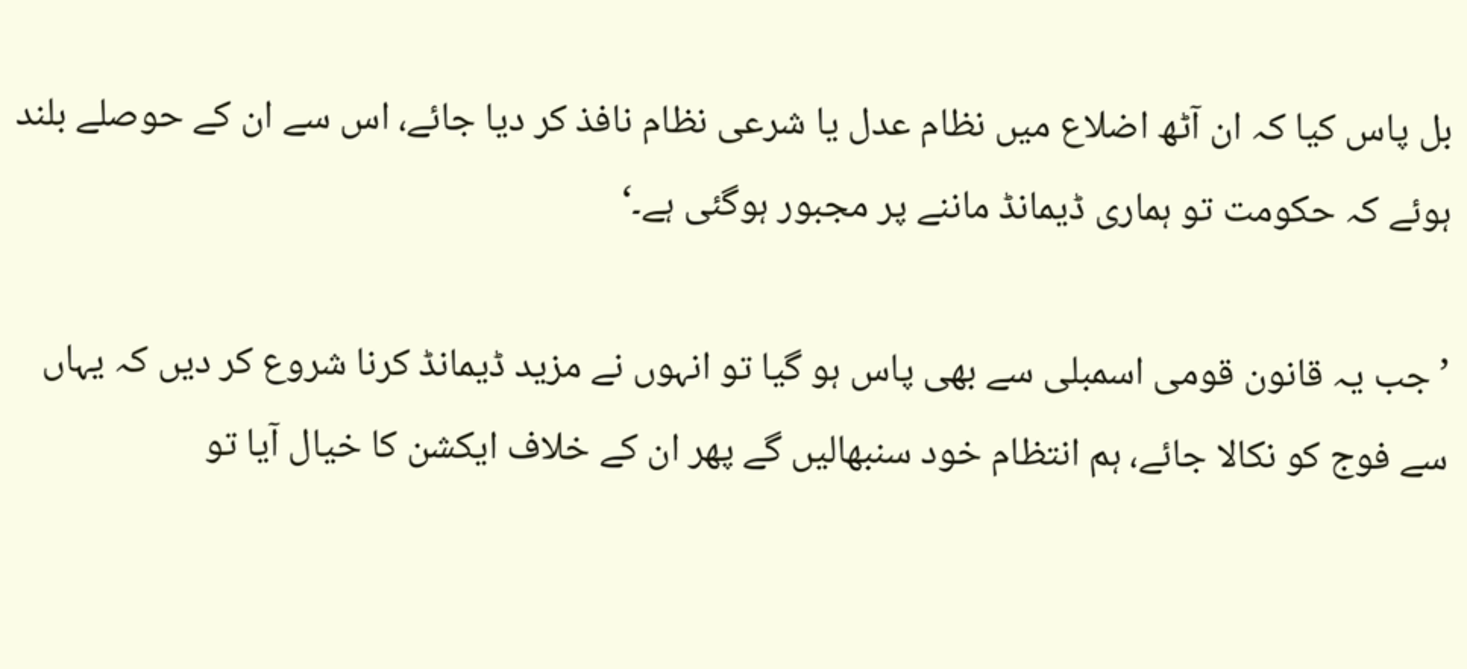بل پاس کیا کہ ان آٹھ اضلاع میں نظام عدل یا شرعی نظام نافذ کر دیا جائے، اس سے ان کے حوصلے بلند ہوئے کہ حکومت تو ہماری ڈیمانڈ ماننے پر مجبور ہوگئی ہے۔‘

’جب یہ قانون قومی اسمبلی سے بھی پاس ہو گیا تو انہوں نے مزید ڈیمانڈ کرنا شروع کر دیں کہ یہاں سے فوج کو نکالا جائے، ہم انتظام خود سنبھالیں گے پھر ان کے خلاف ایکشن کا خیال آیا تو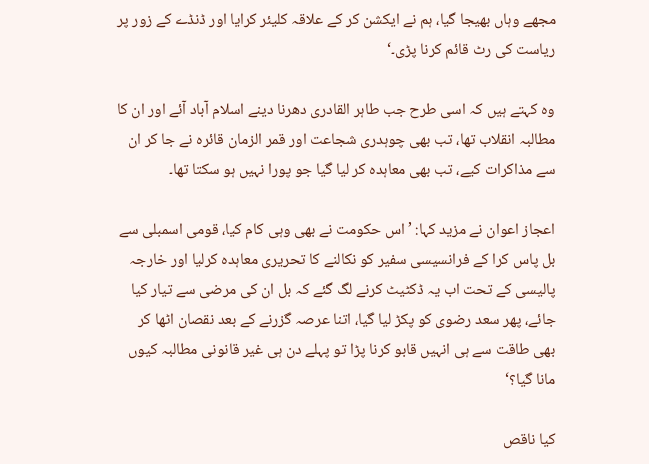مجھے وہاں بھیجا گیا، ہم نے ایکشن کر کے علاقہ کلیئر کرایا اور ڈنڈے کے زور پر ریاست کی رٹ قائم کرنا پڑی۔‘

وہ کہتے ہیں کہ اسی طرح جب طاہر القادری دھرنا دینے اسلام آباد آئے اور ان کا مطالبہ انقلاب تھا، تب بھی چوہدری شجاعت اور قمر الزمان قائرہ نے جا کر ان سے مذاکرات کیے، تب بھی معاہدہ کر لیا گیا جو پورا نہیں ہو سکتا تھا۔

اعجاز اعوان نے مزید کہا: ’اس حکومت نے بھی وہی کام کیا، قومی اسمبلی سے بل پاس کرا کے فرانسیسی سفیر کو نکالنے کا تحریری معاہدہ کرلیا اور خارجہ پالیسی کے تحت اب یہ ڈکٹیٹ کرنے لگ گئے کہ بل ان کی مرضی سے تیار کیا جائے، پھر سعد رضوی کو پکڑ لیا گیا، اتنا عرصہ گزرنے کے بعد نقصان اٹھا کر بھی طاقت سے ہی انہیں قابو کرنا پڑا تو پہلے دن ہی غیر قانونی مطالبہ کیوں مانا گیا؟‘

کیا ناقص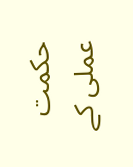حکمت عملی کے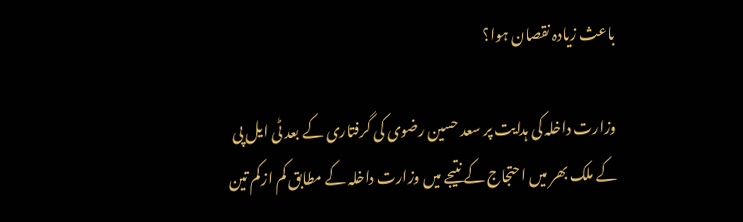باعث زیادہ نقصان ہوا؟

وزارت داخلہ کی ہدایت پر سعد حسین رضوی کی گرفتاری کے بعد ٹی ایل پی کے ملک بھر میں احتجاج کے نتیجے میں وزارت داخلہ کے مطابق کم ازکم تین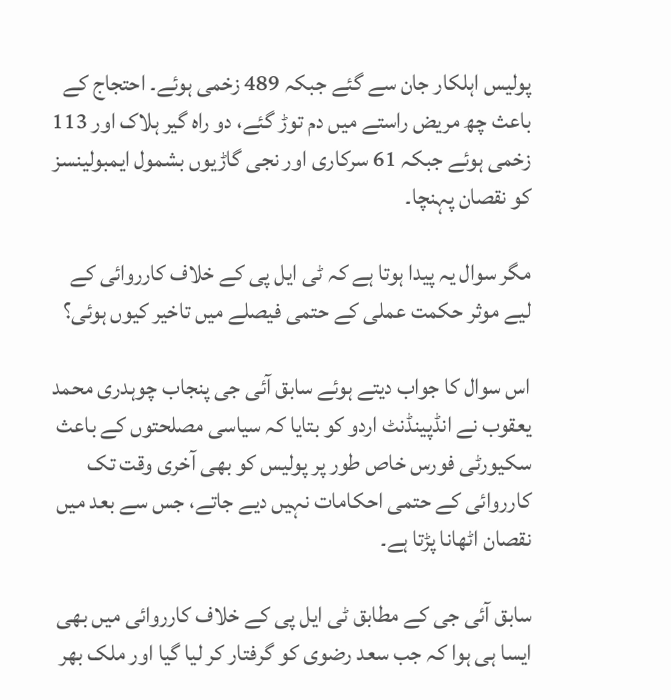پولیس اہلکار جان سے گئے جبکہ 489 زخمی ہوئے۔ احتجاج کے باعث چھ مریض راستے میں دم توڑ گئے، دو راہ گیر ہلاک اور 113 زخمی ہوئے جبکہ 61 سرکاری اور نجی گاڑیوں بشمول ایمبولینسز کو نقصان پہنچا۔

مگر سوال یہ پیدا ہوتا ہے کہ ٹی ایل پی کے خلاف کارروائی کے لیے موثر حکمت عملی کے حتمی فیصلے میں تاخیر کیوں ہوئی؟

اس سوال کا جواب دیتے ہوئے سابق آئی جی پنجاب چوہدری محمد یعقوب نے انڈپینڈنٹ اردو کو بتایا کہ سیاسی مصلحتوں کے باعث سکیورٹی فورس خاص طور پر پولیس کو بھی آخری وقت تک کارروائی کے حتمی احکامات نہیں دیے جاتے، جس سے بعد میں نقصان اٹھانا پڑتا ہے۔

سابق آئی جی کے مطابق ٹی ایل پی کے خلاف کارروائی میں بھی ایسا ہی ہوا کہ جب سعد رضوی کو گرفتار کر لیا گیا اور ملک بھر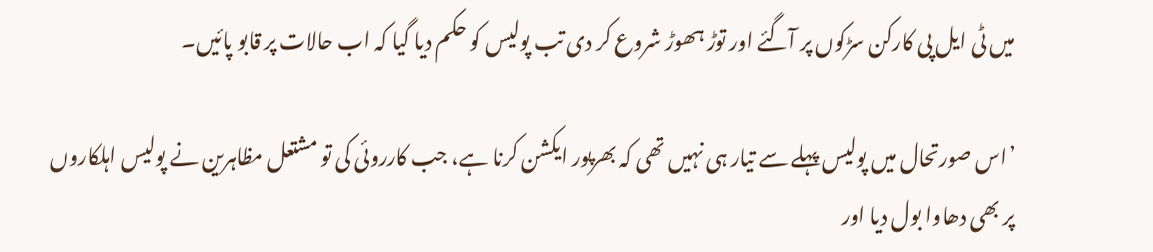میں ٹی ایل پی کارکن سڑکوں پر آگئے اور توڑ ہھوڑ شروع کر دی تب پولیس کو حکم دیا گیا کہ اب حالات پر قابو پائیں۔

’اس صورتحال میں پولیس پہلے سے تیار ہی نہیں تھی کہ بھرپور ایکشن کرنا ہے، جب کارروئی کی تو مشتعل مظاہرین نے پولیس اہلکاروں پر بھی دھاوا بول دیا اور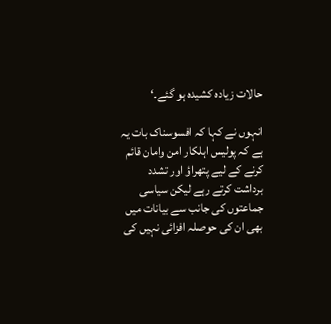حالات زیادہ کشیدہ ہو گئے۔‘

انہوں نے کہا کہ افسوسناک بات یہ ہے کہ پولیس اہلکار امن وامان قائم کرنے کے لیے پتھراؤ اور تشدد برداشت کرتے رہے لیکن سیاسی جماعتوں کی جانب سے بیانات میں بھی ان کی حوصلہ افزائی نہیں کی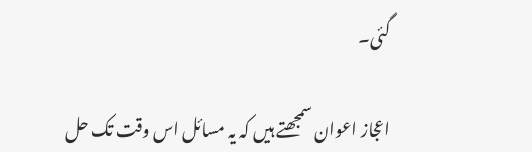گئی۔

اعجاز اعوان سمجھتے ہیں کہ یہ مسائل اس وقت تک حل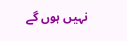نہیں ہوں گے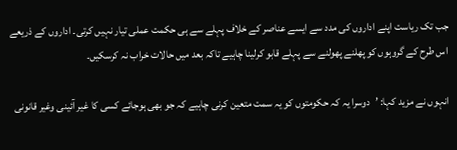جب تک ریاست اپنے اداروں کی مدد سے ایسے عناصر کے خلاف پہلے سے ہی حکمت عملی تیار نہیں کرتی۔ اداروں کے ذریعے اس طرح کے گروہوں کو پھلنے پھولنے سے پہلے قابو کرلینا چاہیے تاکہ بعد میں حالات خراب نہ کرسکیں۔

انہوں نے مزید کہا: ’دوسرا یہ کہ حکومتوں کو یہ سمت متعین کرنی چاہیے کہ جو بھی ہوجائے کسی کا غیر آئینی وغیر قانونی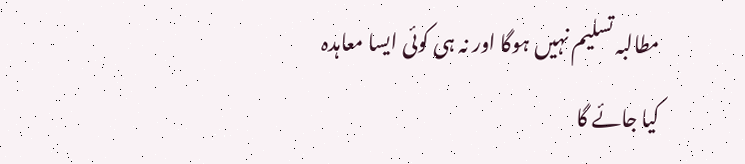مطالبہ تسلیم نہیں ہوگا اور نہ ہی کوئی ایسا معاہدہ کیا جائے گا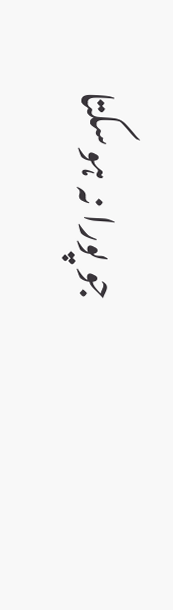جو پورا نہ ہوسکتا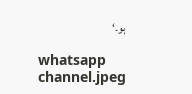ہو۔‘

whatsapp channel.jpeg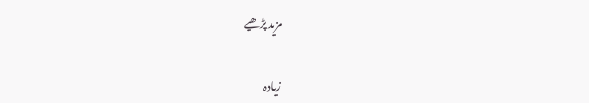مزید پڑھیے

زیادہ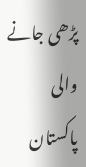پڑھی جانے والی پاکستان